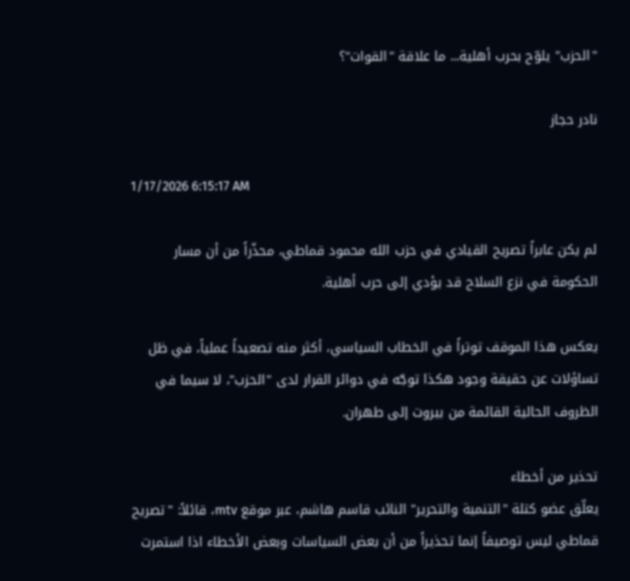"الحزب" يلوّح بحرب أهلية... ما علاقة "القوات"؟

نادر حجاز

1/17/2026 6:15:17 AM

لم يكن عابراً تصريح القيادي في حزب الله محمود قماطي، محذّراً من أن مسار الحكومة في نزع السلاح قد يؤدي إلى حرب أهلية.

يعكس هذا الموقف توتراً في الخطاب السياسي، أكثر منه تصعيداً عملياً، في ظل تساؤلات عن حقيقة وجود هكذا توجّه في دوائر القرار لدى "الحزب"، لا سيما في الظروف الحالية القائمة من بيروت إلى طهران.

تحذير من أخطاء
يعلّق عضو كتلة "التنمية والتحرير" النائب قاسم هاشم، عبر موقع mtv، قائلاً: "تصريح قماطي ليس توصيفاً إنما تحذيراً من أن بعض السياسات وبعض الأخطاء اذا استمرت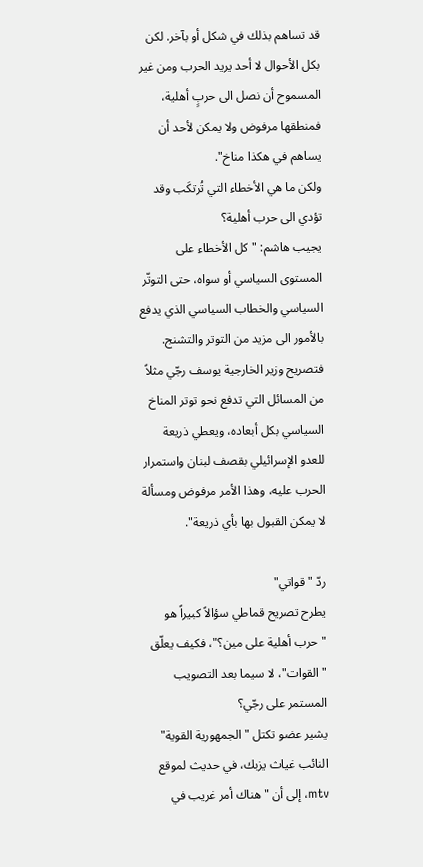قد تساهم بذلك في شكل أو بآخر. لكن بكل الأحوال لا أحد يريد الحرب ومن غير المسموح أن نصل الى حربٍ أهلية، فمنطقها مرفوض ولا يمكن لأحد أن يساهم في هكذا مناخ".
ولكن ما هي الأخطاء التي تُرتكَب وقد تؤدي الى حرب أهلية؟
يجيب هاشم: "كل الأخطاء على المستوى السياسي أو سواه، حتى التوتّر السياسي والخطاب السياسي الذي يدفع بالأمور الى مزيد من التوتر والتشنج. فتصريح وزير الخارجية يوسف رجّي مثلاً من المسائل التي تدفع نحو توتر المناخ السياسي بكل أبعاده، ويعطي ذريعة للعدو الإسرائيلي بقصف لبنان واستمرار الحرب عليه، وهذا الأمر مرفوض ومسألة لا يمكن القبول بها بأي ذريعة".

ردّ "قواتي"
يطرح تصريح قماطي سؤالاً كبيراً هو "حرب أهلية على مين؟"، فكيف يعلّق "القوات"، لا سيما بعد التصويب المستمر على رجّي؟
يشير عضو تكتل "الجمهورية القوية" النائب غياث يزبك، في حديث لموقع mtv، إلى أن "هناك أمر غريب في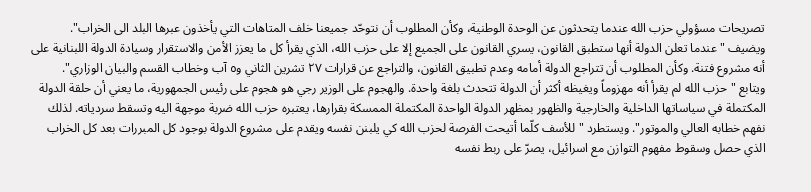تصريحات مسؤولي حزب الله عندما يتحدثون عن الوحدة الوطنية، وكأن المطلوب أن نتوحّد جميعنا خلف المتاهات التي يأخذون عبرها البلد الى الخراب".
ويضيف "عندما تعلن الدولة أنها ستطبق القانون، يسري القانون على الجميع إلا على حزب الله، الذي يقرأ كل ما يعزز الأمن والاستقرار وسيادة الدولة اللبنانية على أنه مشروع فتنة. وكأن المطلوب أن تتراجع الدولة أمامه وعدم تطبيق القانون، والتراجع عن قرارات ٢٧ تشرين الثاني و٥ آب وخطاب القسم والبيان الوزاري".
ويتابع "حزب الله لم يقرأ أنه مهزوماً ويغيظه أكثر أن الدولة تتحدث بلغة واحدة. والهجوم على الوزير رجي هو هجوم على رئيس الجمهورية، ما يعني أن حلقة الدولة المكتملة في سياساتها الداخلية والخارجية والظهور بمظهر الدولة الواحدة المكتملة الممسكة بقرارها، يعتبره حزب الله ضربة موجهة اليه وتسقط سردياته. لذلك نفهم خطابه العالي والموتور". ويستطرد "للأسف كلّما أتيحت الفرصة لحزب الله كي يلبنن نفسه ويقدم على مشروع الدولة بوجود كل المبررات بعد كل الخراب الذي حصل وسقوط مفهوم التوازن مع اسرائيل، يصرّ على ربط نفسه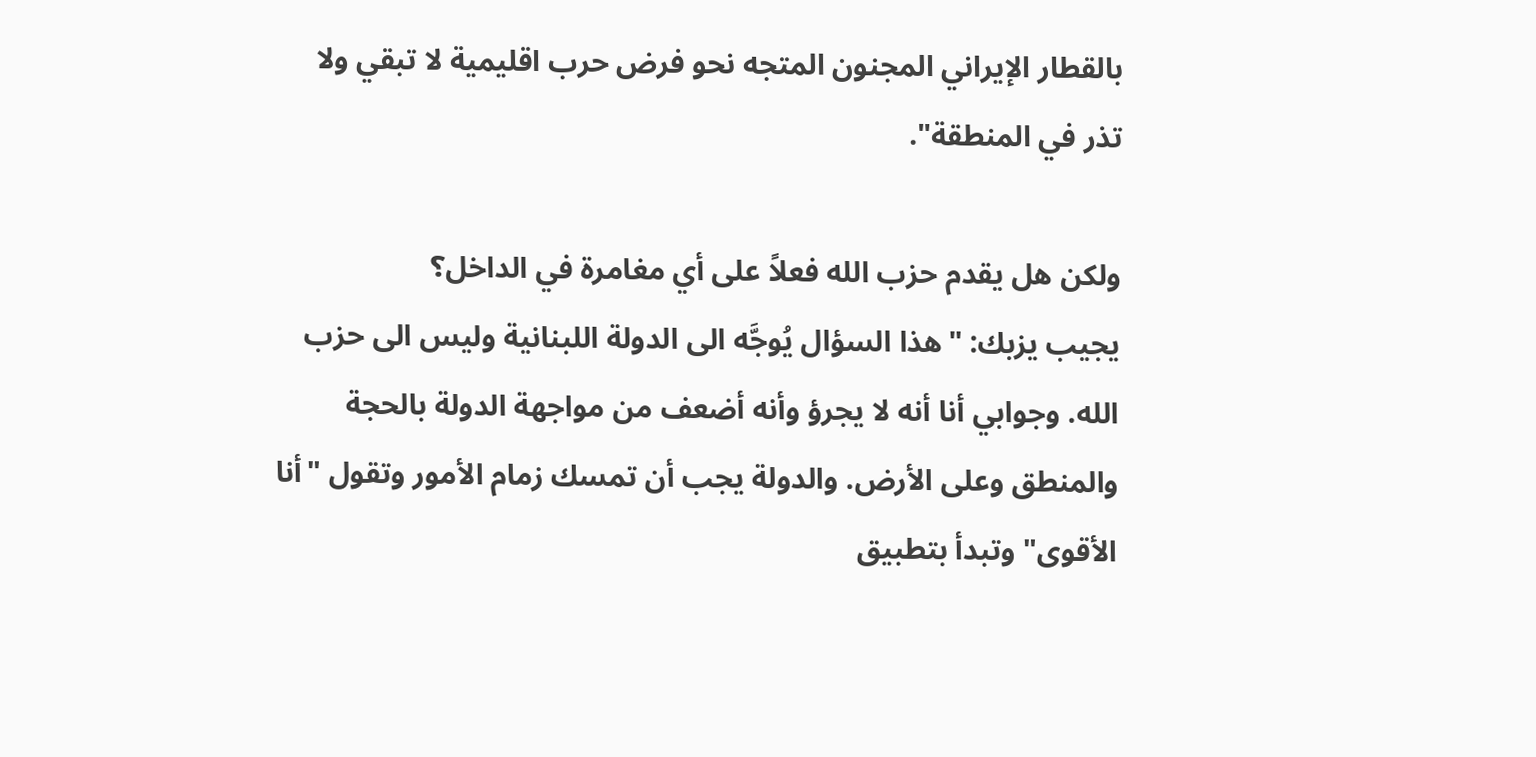بالقطار الإيراني المجنون المتجه نحو فرض حرب اقليمية لا تبقي ولا تذر في المنطقة".

ولكن هل يقدم حزب الله فعلاً على أي مغامرة في الداخل؟
يجيب يزبك: "هذا السؤال يُوجَّه الى الدولة اللبنانية وليس الى حزب الله. وجوابي أنا أنه لا يجرؤ وأنه أضعف من مواجهة الدولة بالحجة والمنطق وعلى الأرض. والدولة يجب أن تمسك زمام الأمور وتقول "أنا الأقوى" وتبدأ بتطبيق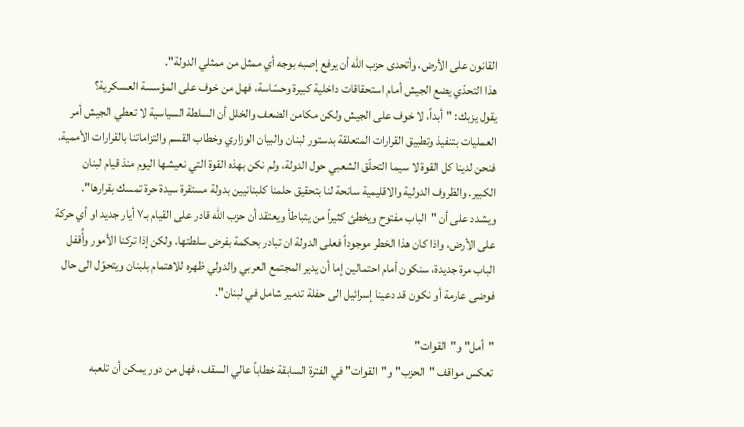القانون على الأرض، وأتحدى حزب الله أن يرفع إصبه بوجه أي ممثل من ممثلي الدولة".
هذا التحدّي يضع الجيش أمام استحقاقات داخلية كبيرة وحسّاسة، فهل من خوف على المؤسسة العسكرية؟
يقول يزبك: "أبداً، لا خوف على الجيش ولكن مكامن الضعف والخلل أن السلطة السياسية لا تعطي الجيش أمر العمليات بتنفيذ وتطبيق القرارات المتعلقة بدستور لبنان والبيان الوزاري وخطاب القسم والتزاماتنا بالقرارات الأممية. فنحن لدينا كل القوة لا سيما التحلّق الشعبي حول الدولة، ولم نكن بهذه القوة التي نعيشها اليوم منذ قيام لبنان الكبير. والظروف الدولية والاقليمية سانحة لنا بتحقيق حلمنا كلبنانيين بدولة مستقرة سيدة حرة تمسك بقرارها".
ويشدد على أن "الباب مفتوح ويخطئ كثيراً من يتباطأ ويعتقد أن حزب الله قادر على القيام بـ٧ أيار جديد او أي حركة على الأرض، واذا كان هذا الخطر موجوداً فعلى الدولة ان تبادر بحكمة بفرض سلطتها. ولكن إذا تركنا الأمور وأُقفل الباب مرة جديدة، سنكون أمام احتمالين إما أن يدير المجتمع العربي والدولي ظهره للاهتمام بلبنان ويتحوّل الى حال فوضى عارمة أو نكون قد دعينا إسرائيل الى حفلة تدمير شامل في لبنان".

"أمل" و"القوات"
تعكس مواقف "الحزب" و"القوات" في الفترة السابقة خطاباً عالي السقف، فهل من دور يمكن أن تلعبه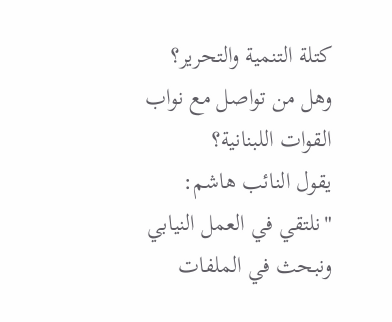كتلة التنمية والتحرير؟ وهل من تواصل مع نواب القوات اللبنانية؟
يقول النائب هاشم: "نلتقي في العمل النيابي ونبحث في الملفات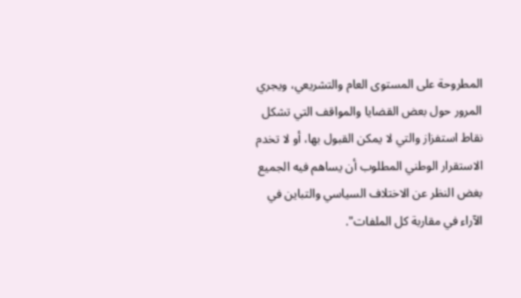المطروحة على المستوى العام والتشريعي، ويجري المرور حول بعض القضايا والمواقف التي تشكل نقاط استفزاز والتي لا يمكن القبول بها، أو لا تخدم الاستقرار الوطني المطلوب أن يساهم فيه الجميع بغض النظر عن الاختلاف السياسي والتباين في الآراء في مقاربة كل الملفات".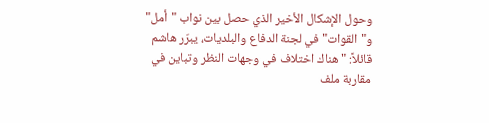وحول الإشكال الأخير الذي حصل بين نواب "أمل" و"القوات" في لجنة الدفاع والبلديات، يبرّر هاشم قائلاً: "هناك اختلاف في وجهات النظر وتباين في مقاربة ملف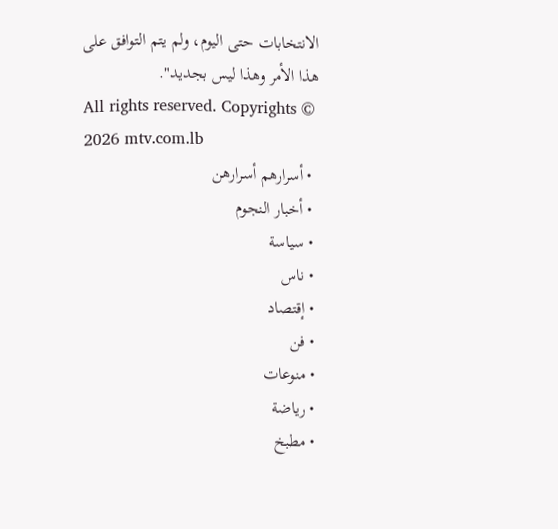الانتخابات حتى اليوم، ولم يتم التوافق على هذا الأمر وهذا ليس بجديد".
All rights reserved. Copyrights © 2026 mtv.com.lb
  • أسرارهم أسرارهن
  • أخبار النجوم
  • سياسة
  • ناس
  • إقتصاد
  • فن
  • منوعات
  • رياضة
  • مطبخ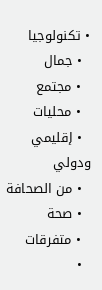• تكنولوجيا
  • جمال
  • مجتمع
  • محليات
  • إقليمي ودولي
  • من الصحافة
  • صحة
  • متفرقات
  •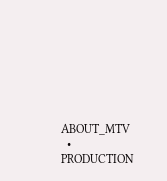ABOUT_MTV
  • PRODUCTION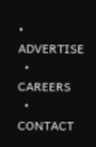• ADVERTISE
  • CAREERS
  • CONTACT